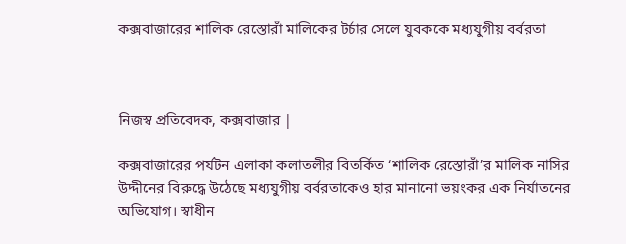কক্সবাজারের শালিক রেস্তোরাঁ মালিকের টর্চার সেলে যুবককে মধ্যযুগীয় বর্বরতা



নিজস্ব প্রতিবেদক, কক্সবাজার |

কক্সবাজারের পর্যটন এলাকা কলাতলীর বিতর্কিত ‘শালিক রেস্তোরাঁ’র মালিক নাসির উদ্দীনের বিরুদ্ধে উঠেছে মধ্যযুগীয় বর্বরতাকেও হার মানানো ভয়ংকর এক নির্যাতনের অভিযোগ। স্বাধীন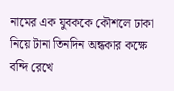নামের এক যুবককে কৌশলে ঢাকা নিয়ে টানা তিনদিন অন্ধকার কক্ষে বন্দি রেখে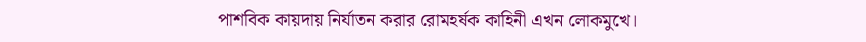পাশবিক কায়দায় নির্যাতন করার রোমহর্ষক কাহিনী এখন লোকমুখে।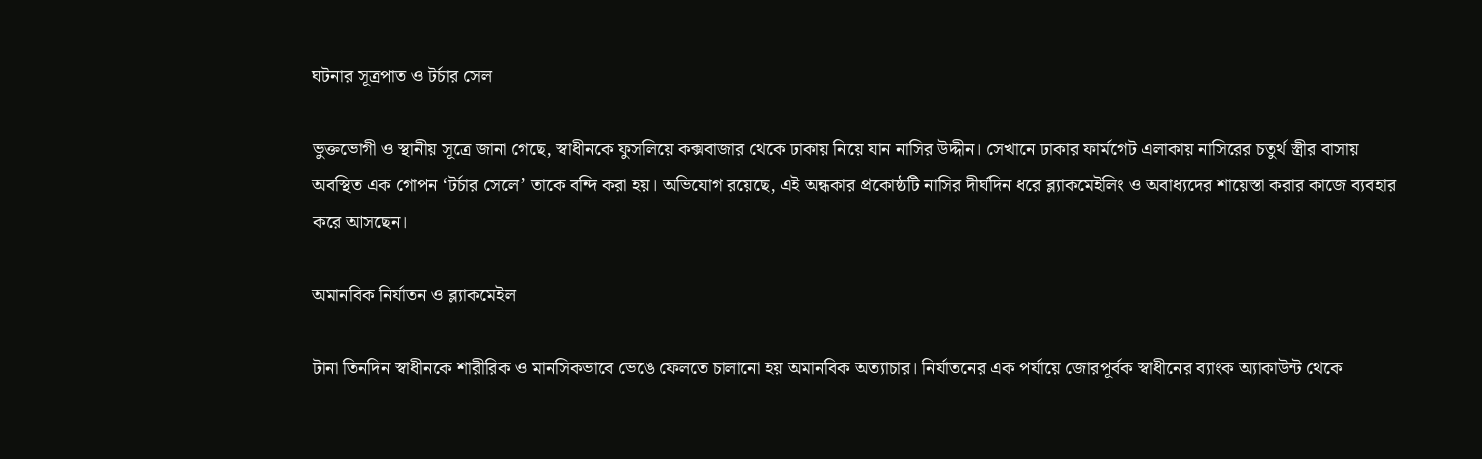ঘটনার সূত্রপাত ও টর্চার সেল

ভুক্তভোগী ও স্থানীয় সূত্রে জানা গেছে, স্বাধীনকে ফুসলিয়ে কক্সবাজার থেকে ঢাকায় নিয়ে যান নাসির উদ্দীন। সেখানে ঢাকার ফার্মগেট এলাকায় নাসিরের চতুর্থ স্ত্রীর বাসায় অবস্থিত এক গোপন ‘টর্চার সেলে’ তাকে বন্দি করা হয়। অভিযোগ রয়েছে, এই অন্ধকার প্রকোষ্ঠটি নাসির দীর্ঘদিন ধরে ব্ল্যাকমেইলিং ও অবাধ্যদের শায়েস্তা করার কাজে ব্যবহার করে আসছেন।

অমানবিক নির্যাতন ও ব্ল্যাকমেইল

টানা তিনদিন স্বাধীনকে শারীরিক ও মানসিকভাবে ভেঙে ফেলতে চালানো হয় অমানবিক অত্যাচার। নির্যাতনের এক পর্যায়ে জোরপূর্বক স্বাধীনের ব্যাংক অ্যাকাউন্ট থেকে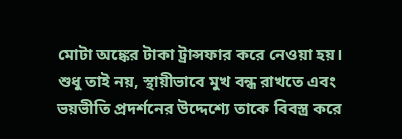মোটা অঙ্কের টাকা ট্রান্সফার করে নেওয়া হয়। শুধু তাই নয়, স্থায়ীভাবে মুখ বন্ধ রাখতে এবং ভয়ভীতি প্রদর্শনের উদ্দেশ্যে তাকে বিবস্ত্র করে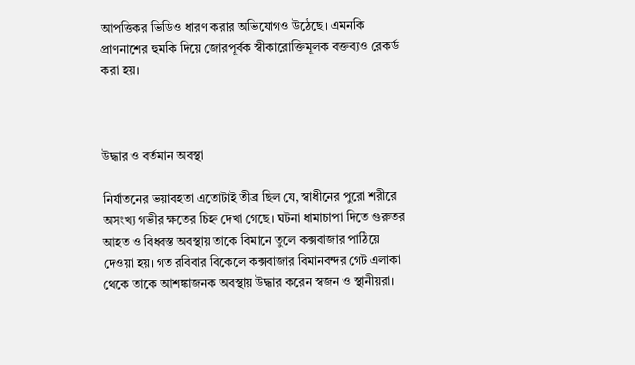আপত্তিকর ভিডিও ধারণ করার অভিযোগও উঠেছে। এমনকি প্রাণনাশের হুমকি দিয়ে জোরপূর্বক স্বীকারোক্তিমূলক বক্তব্যও রেকর্ড করা হয়।



উদ্ধার ও বর্তমান অবস্থা

নির্যাতনের ভয়াবহতা এতোটাই তীব্র ছিল যে, স্বাধীনের পুরো শরীরে অসংখ্য গভীর ক্ষতের চিহ্ন দেখা গেছে। ঘটনা ধামাচাপা দিতে গুরুতর আহত ও বিধ্বস্ত অবস্থায় তাকে বিমানে তুলে কক্সবাজার পাঠিয়ে দেওয়া হয়। গত রবিবার বিকেলে কক্সবাজার বিমানবন্দর গেট এলাকা থেকে তাকে আশঙ্কাজনক অবস্থায় উদ্ধার করেন স্বজন ও স্থানীয়রা।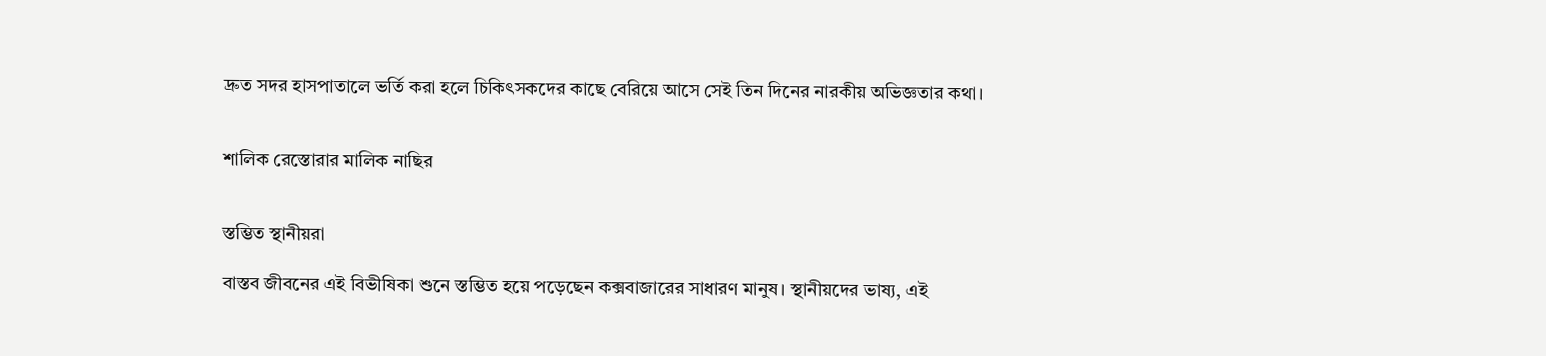দ্রুত সদর হাসপাতালে ভর্তি করা হলে চিকিৎসকদের কাছে বেরিয়ে আসে সেই তিন দিনের নারকীয় অভিজ্ঞতার কথা।


শালিক রেস্তোরার মালিক নাছির


স্তম্ভিত স্থানীয়রা

বাস্তব জীবনের এই বিভীষিকা শুনে স্তম্ভিত হয়ে পড়েছেন কক্সবাজারের সাধারণ মানুষ। স্থানীয়দের ভাষ্য, এই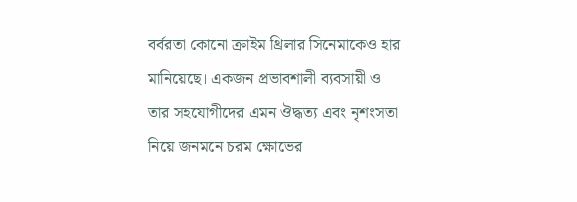বর্বরতা কোনো ক্রাইম থ্রিলার সিনেমাকেও হার মানিয়েছে। একজন প্রভাবশালী ব্যবসায়ী ও তার সহযোগীদের এমন ঔদ্ধত্য এবং নৃশংসতা নিয়ে জনমনে চরম ক্ষোভের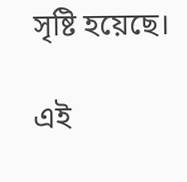সৃষ্টি হয়েছে।

এই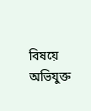বিষয়ে অভিযুক্ত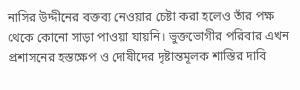নাসির উদ্দীনের বক্তব্য নেওয়ার চেষ্টা করা হলেও তাঁর পক্ষ থেকে কোনো সাড়া পাওয়া যায়নি। ভুক্তভোগীর পরিবার এখন প্রশাসনের হস্তক্ষেপ ও দোষীদের দৃষ্টান্তমূলক শাস্তির দাবি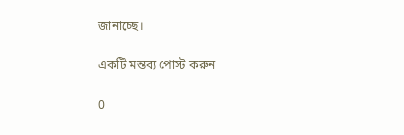জানাচ্ছে।

একটি মন্তব্য পোস্ট করুন

0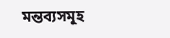মন্তব্যসমূহ